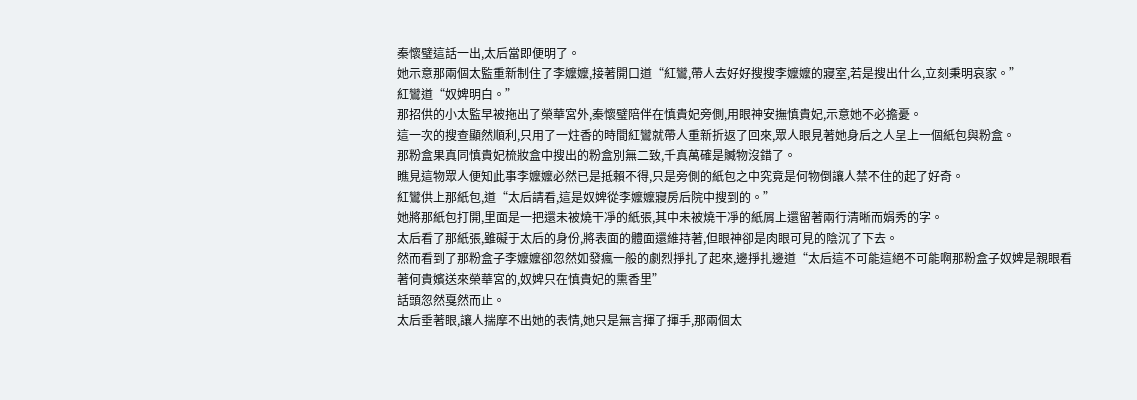秦懷璧這話一出,太后當即便明了。
她示意那兩個太監重新制住了李嬤嬤,接著開口道“紅鸞,帶人去好好搜搜李嬤嬤的寢室,若是搜出什么,立刻秉明哀家。”
紅鸞道“奴婢明白。”
那招供的小太監早被拖出了榮華宮外,秦懷璧陪伴在慎貴妃旁側,用眼神安撫慎貴妃,示意她不必擔憂。
這一次的搜查顯然順利,只用了一炷香的時間紅鸞就帶人重新折返了回來,眾人眼見著她身后之人呈上一個紙包與粉盒。
那粉盒果真同慎貴妃梳妝盒中搜出的粉盒別無二致,千真萬確是贓物沒錯了。
瞧見這物眾人便知此事李嬤嬤必然已是抵賴不得,只是旁側的紙包之中究竟是何物倒讓人禁不住的起了好奇。
紅鸞供上那紙包,道“太后請看,這是奴婢從李嬤嬤寢房后院中搜到的。”
她將那紙包打開,里面是一把還未被燒干凈的紙張,其中未被燒干凈的紙屑上還留著兩行清晰而娟秀的字。
太后看了那紙張,雖礙于太后的身份,將表面的體面還維持著,但眼神卻是肉眼可見的陰沉了下去。
然而看到了那粉盒子李嬤嬤卻忽然如發瘋一般的劇烈掙扎了起來,邊掙扎邊道“太后這不可能這絕不可能啊那粉盒子奴婢是親眼看著何貴嬪送來榮華宮的,奴婢只在慎貴妃的熏香里”
話頭忽然戛然而止。
太后垂著眼,讓人揣摩不出她的表情,她只是無言揮了揮手,那兩個太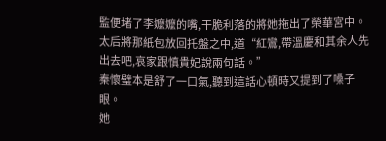監便堵了李嬤嬤的嘴,干脆利落的將她拖出了榮華宮中。
太后將那紙包放回托盤之中,道“紅鸞,帶溫慶和其余人先出去吧,哀家跟慎貴妃說兩句話。”
秦懷璧本是舒了一口氣,聽到這話心頓時又提到了嗓子眼。
她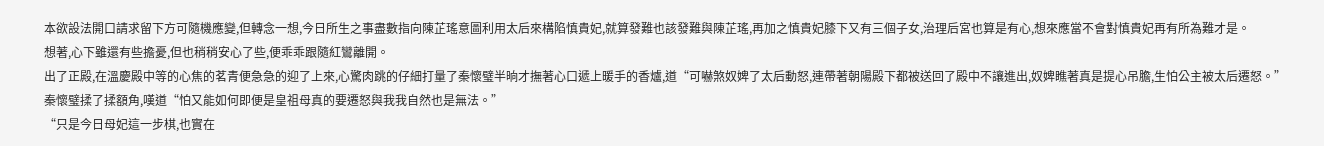本欲設法開口請求留下方可隨機應變,但轉念一想,今日所生之事盡數指向陳芷瑤意圖利用太后來構陷慎貴妃,就算發難也該發難與陳芷瑤,再加之慎貴妃膝下又有三個子女,治理后宮也算是有心,想來應當不會對慎貴妃再有所為難才是。
想著,心下雖還有些擔憂,但也稍稍安心了些,便乖乖跟隨紅鸞離開。
出了正殿,在溫慶殿中等的心焦的茗青便急急的迎了上來,心驚肉跳的仔細打量了秦懷璧半晌才撫著心口遞上暖手的香爐,道“可嚇煞奴婢了太后動怒,連帶著朝陽殿下都被送回了殿中不讓進出,奴婢瞧著真是提心吊膽,生怕公主被太后遷怒。”
秦懷璧揉了揉額角,嘆道“怕又能如何即便是皇祖母真的要遷怒與我我自然也是無法。”
“只是今日母妃這一步棋,也實在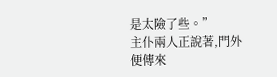是太險了些。”
主仆兩人正說著,門外便傳來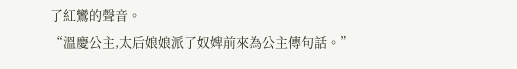了紅鸞的聲音。
“溫慶公主,太后娘娘派了奴婢前來為公主傳句話。”